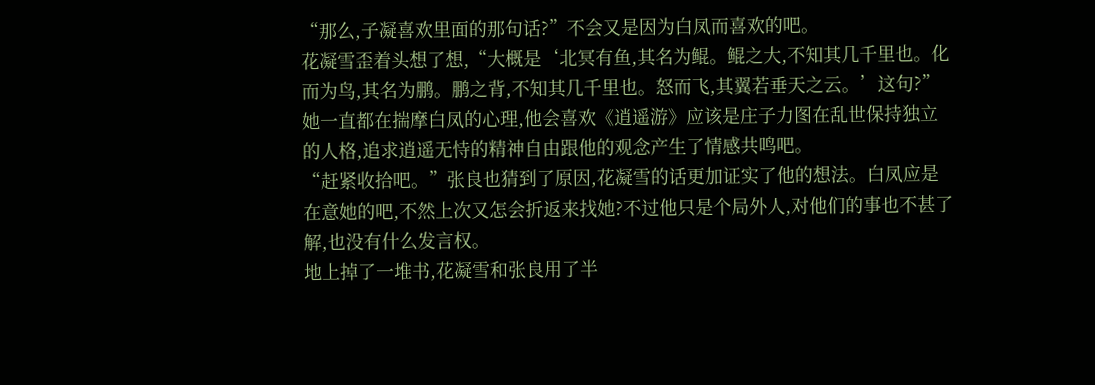“那么,子凝喜欢里面的那句话?”不会又是因为白凤而喜欢的吧。
花凝雪歪着头想了想,“大概是‘北冥有鱼,其名为鲲。鲲之大,不知其几千里也。化而为鸟,其名为鹏。鹏之背,不知其几千里也。怒而飞,其翼若垂天之云。’这句?”她一直都在揣摩白凤的心理,他会喜欢《逍遥游》应该是庄子力图在乱世保持独立的人格,追求逍遥无恃的精神自由跟他的观念产生了情感共鸣吧。
“赶紧收拾吧。”张良也猜到了原因,花凝雪的话更加证实了他的想法。白凤应是在意她的吧,不然上次又怎会折返来找她?不过他只是个局外人,对他们的事也不甚了解,也没有什么发言权。
地上掉了一堆书,花凝雪和张良用了半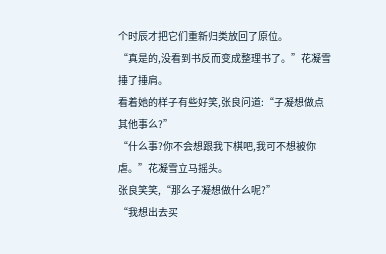个时辰才把它们重新归类放回了原位。
“真是的,没看到书反而变成整理书了。”花凝雪捶了捶肩。
看着她的样子有些好笑,张良问道:“子凝想做点其他事么?”
“什么事?你不会想跟我下棋吧,我可不想被你虐。”花凝雪立马摇头。
张良笑笑,“那么子凝想做什么呢?”
“我想出去买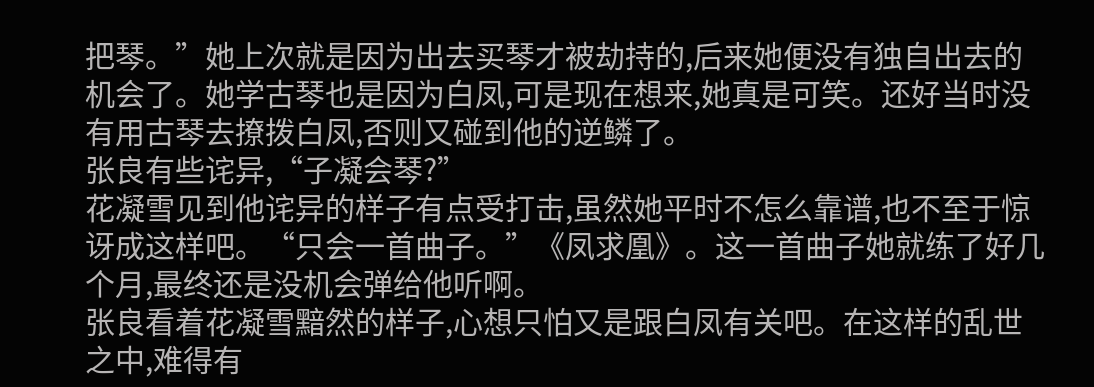把琴。”她上次就是因为出去买琴才被劫持的,后来她便没有独自出去的机会了。她学古琴也是因为白凤,可是现在想来,她真是可笑。还好当时没有用古琴去撩拨白凤,否则又碰到他的逆鳞了。
张良有些诧异,“子凝会琴?”
花凝雪见到他诧异的样子有点受打击,虽然她平时不怎么靠谱,也不至于惊讶成这样吧。“只会一首曲子。”《凤求凰》。这一首曲子她就练了好几个月,最终还是没机会弹给他听啊。
张良看着花凝雪黯然的样子,心想只怕又是跟白凤有关吧。在这样的乱世之中,难得有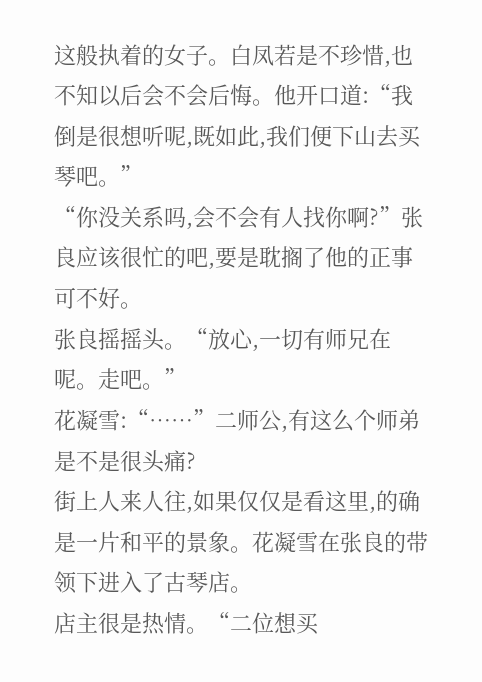这般执着的女子。白凤若是不珍惜,也不知以后会不会后悔。他开口道:“我倒是很想听呢,既如此,我们便下山去买琴吧。”
“你没关系吗,会不会有人找你啊?”张良应该很忙的吧,要是耽搁了他的正事可不好。
张良摇摇头。“放心,一切有师兄在呢。走吧。”
花凝雪:“……”二师公,有这么个师弟是不是很头痛?
街上人来人往,如果仅仅是看这里,的确是一片和平的景象。花凝雪在张良的带领下进入了古琴店。
店主很是热情。“二位想买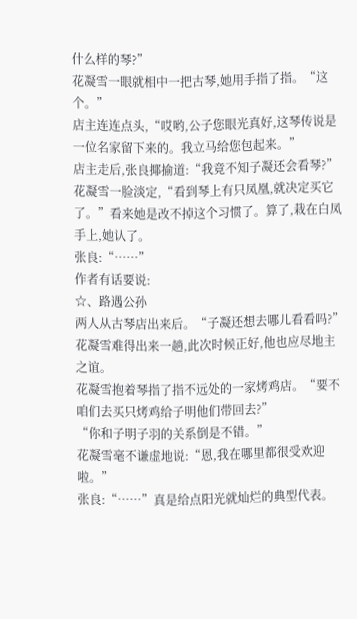什么样的琴?”
花凝雪一眼就相中一把古琴,她用手指了指。“这个。”
店主连连点头,“哎哟,公子您眼光真好,这琴传说是一位名家留下来的。我立马给您包起来。”
店主走后,张良揶揄道:“我竟不知子凝还会看琴?”
花凝雪一脸淡定,“看到琴上有只凤凰,就决定买它了。”看来她是改不掉这个习惯了。算了,栽在白凤手上,她认了。
张良:“……”
作者有话要说:
☆、路遇公孙
两人从古琴店出来后。“子凝还想去哪儿看看吗?”花凝雪难得出来一趟,此次时候正好,他也应尽地主之谊。
花凝雪抱着琴指了指不远处的一家烤鸡店。“要不咱们去买只烤鸡给子明他们带回去?”
“你和子明子羽的关系倒是不错。”
花凝雪毫不谦虚地说:“恩,我在哪里都很受欢迎啦。”
张良:“……”真是给点阳光就灿烂的典型代表。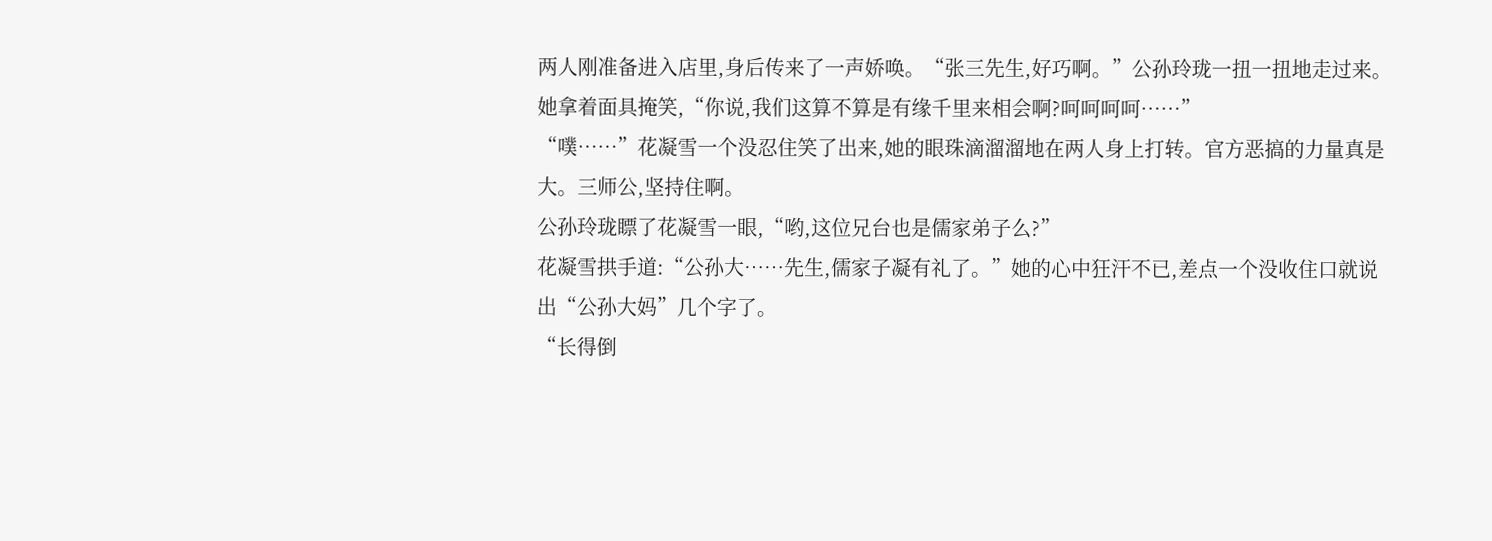两人刚准备进入店里,身后传来了一声娇唤。“张三先生,好巧啊。”公孙玲珑一扭一扭地走过来。她拿着面具掩笑,“你说,我们这算不算是有缘千里来相会啊?呵呵呵呵……”
“噗……”花凝雪一个没忍住笑了出来,她的眼珠滴溜溜地在两人身上打转。官方恶搞的力量真是大。三师公,坚持住啊。
公孙玲珑瞟了花凝雪一眼,“哟,这位兄台也是儒家弟子么?”
花凝雪拱手道:“公孙大……先生,儒家子凝有礼了。”她的心中狂汗不已,差点一个没收住口就说出“公孙大妈”几个字了。
“长得倒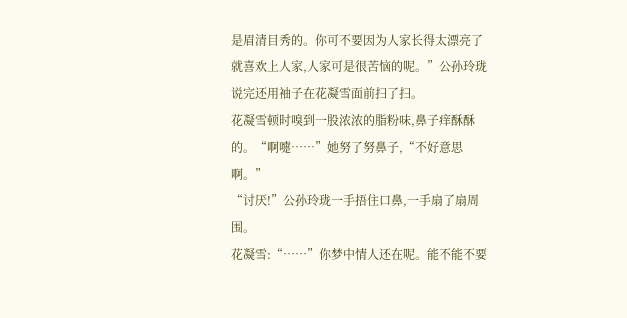是眉清目秀的。你可不要因为人家长得太漂亮了就喜欢上人家,人家可是很苦恼的呢。”公孙玲珑说完还用袖子在花凝雪面前扫了扫。
花凝雪顿时嗅到一股浓浓的脂粉味,鼻子痒酥酥的。“啊嚏……”她努了努鼻子,“不好意思啊。”
“讨厌!”公孙玲珑一手捂住口鼻,一手扇了扇周围。
花凝雪:“……”你梦中情人还在呢。能不能不要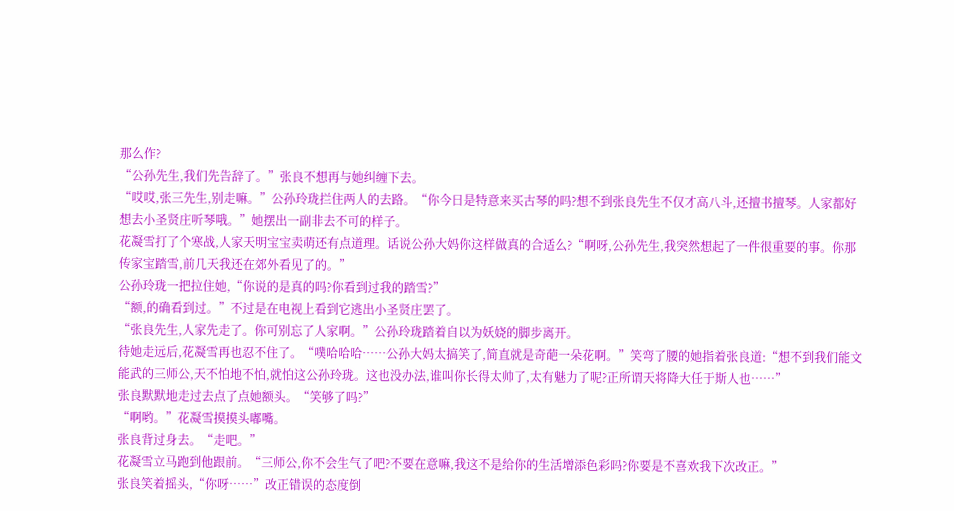那么作?
“公孙先生,我们先告辞了。”张良不想再与她纠缠下去。
“哎哎,张三先生,别走嘛。”公孙玲珑拦住两人的去路。“你今日是特意来买古琴的吗?想不到张良先生不仅才高八斗,还擅书擅琴。人家都好想去小圣贤庄听琴哦。”她摆出一副非去不可的样子。
花凝雪打了个寒战,人家天明宝宝卖萌还有点道理。话说公孙大妈你这样做真的合适么?“啊呀,公孙先生,我突然想起了一件很重要的事。你那传家宝踏雪,前几天我还在郊外看见了的。”
公孙玲珑一把拉住她,“你说的是真的吗?你看到过我的踏雪?”
“额,的确看到过。”不过是在电视上看到它逃出小圣贤庄罢了。
“张良先生,人家先走了。你可别忘了人家啊。”公孙玲珑踏着自以为妖娆的脚步离开。
待她走远后,花凝雪再也忍不住了。“噗哈哈哈……公孙大妈太搞笑了,简直就是奇葩一朵花啊。”笑弯了腰的她指着张良道:“想不到我们能文能武的三师公,天不怕地不怕,就怕这公孙玲珑。这也没办法,谁叫你长得太帅了,太有魅力了呢?正所谓天将降大任于斯人也……”
张良默默地走过去点了点她额头。“笑够了吗?”
“啊哟。”花凝雪摸摸头嘟嘴。
张良背过身去。“走吧。”
花凝雪立马跑到他跟前。“三师公,你不会生气了吧?不要在意嘛,我这不是给你的生活增添色彩吗?你要是不喜欢我下次改正。”
张良笑着摇头,“你呀……”改正错误的态度倒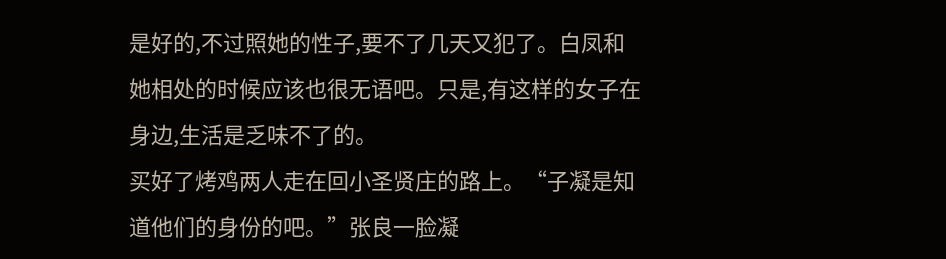是好的,不过照她的性子,要不了几天又犯了。白凤和她相处的时候应该也很无语吧。只是,有这样的女子在身边,生活是乏味不了的。
买好了烤鸡两人走在回小圣贤庄的路上。“子凝是知道他们的身份的吧。”张良一脸凝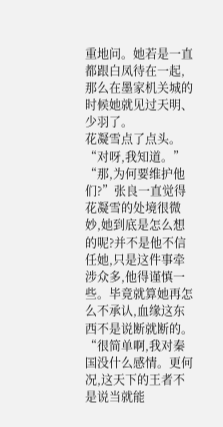重地问。她若是一直都跟白凤待在一起,那么在墨家机关城的时候她就见过天明、少羽了。
花凝雪点了点头。“对呀,我知道。”
“那,为何要维护他们?”张良一直觉得花凝雪的处境很微妙,她到底是怎么想的呢?并不是他不信任她,只是这件事牵涉众多,他得谨慎一些。毕竟就算她再怎么不承认,血缘这东西不是说断就断的。
“很简单啊,我对秦国没什么感情。更何况,这天下的王者不是说当就能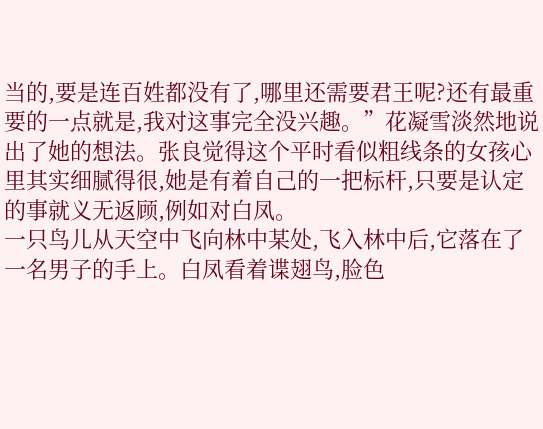当的,要是连百姓都没有了,哪里还需要君王呢?还有最重要的一点就是,我对这事完全没兴趣。”花凝雪淡然地说出了她的想法。张良觉得这个平时看似粗线条的女孩心里其实细腻得很,她是有着自己的一把标杆,只要是认定的事就义无返顾,例如对白凤。
一只鸟儿从天空中飞向林中某处,飞入林中后,它落在了一名男子的手上。白凤看着谍翅鸟,脸色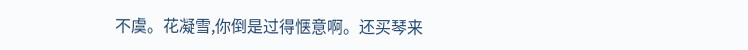不虞。花凝雪,你倒是过得惬意啊。还买琴来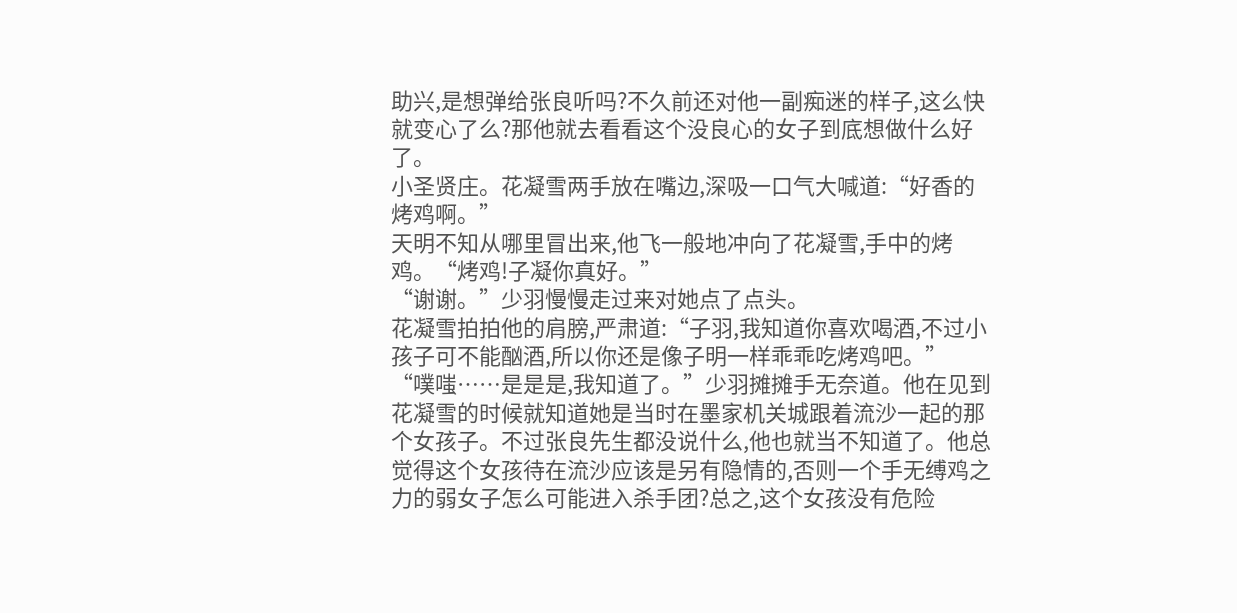助兴,是想弹给张良听吗?不久前还对他一副痴迷的样子,这么快就变心了么?那他就去看看这个没良心的女子到底想做什么好了。
小圣贤庄。花凝雪两手放在嘴边,深吸一口气大喊道:“好香的烤鸡啊。”
天明不知从哪里冒出来,他飞一般地冲向了花凝雪,手中的烤鸡。“烤鸡!子凝你真好。”
“谢谢。”少羽慢慢走过来对她点了点头。
花凝雪拍拍他的肩膀,严肃道:“子羽,我知道你喜欢喝酒,不过小孩子可不能酗酒,所以你还是像子明一样乖乖吃烤鸡吧。”
“噗嗤……是是是,我知道了。”少羽摊摊手无奈道。他在见到花凝雪的时候就知道她是当时在墨家机关城跟着流沙一起的那个女孩子。不过张良先生都没说什么,他也就当不知道了。他总觉得这个女孩待在流沙应该是另有隐情的,否则一个手无缚鸡之力的弱女子怎么可能进入杀手团?总之,这个女孩没有危险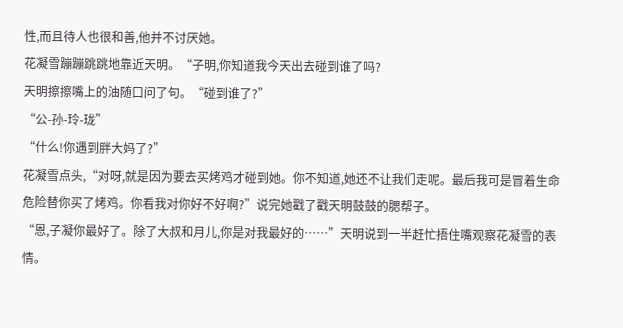性,而且待人也很和善,他并不讨厌她。
花凝雪蹦蹦跳跳地靠近天明。“子明,你知道我今天出去碰到谁了吗?
天明擦擦嘴上的油随口问了句。“碰到谁了?”
“公-孙-玲-珑”
“什么!你遇到胖大妈了?”
花凝雪点头,“对呀,就是因为要去买烤鸡才碰到她。你不知道,她还不让我们走呢。最后我可是冒着生命危险替你买了烤鸡。你看我对你好不好啊?”说完她戳了戳天明鼓鼓的腮帮子。
“恩,子凝你最好了。除了大叔和月儿,你是对我最好的……”天明说到一半赶忙捂住嘴观察花凝雪的表情。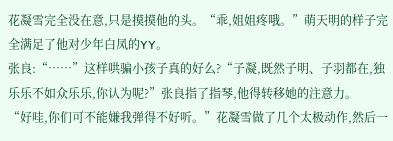花凝雪完全没在意,只是摸摸他的头。“乖,姐姐疼哦。”萌天明的样子完全满足了他对少年白凤的YY。
张良:“……”这样哄骗小孩子真的好么?“子凝,既然子明、子羽都在,独乐乐不如众乐乐,你认为呢?”张良指了指琴,他得转移她的注意力。
“好哇,你们可不能嫌我弹得不好听。”花凝雪做了几个太极动作,然后一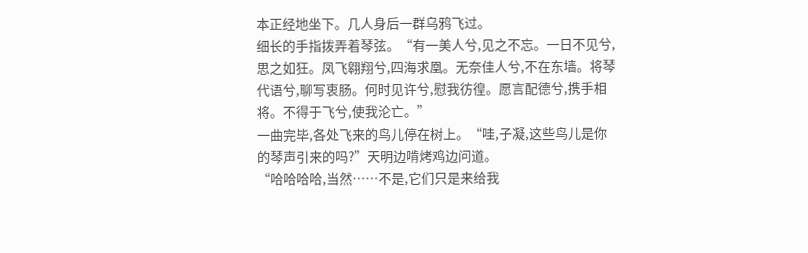本正经地坐下。几人身后一群乌鸦飞过。
细长的手指拨弄着琴弦。“有一美人兮,见之不忘。一日不见兮,思之如狂。凤飞翱翔兮,四海求凰。无奈佳人兮,不在东墙。将琴代语兮,聊写衷肠。何时见许兮,慰我彷徨。愿言配德兮,携手相将。不得于飞兮,使我沦亡。”
一曲完毕,各处飞来的鸟儿停在树上。“哇,子凝,这些鸟儿是你的琴声引来的吗?”天明边啃烤鸡边问道。
“哈哈哈哈,当然……不是,它们只是来给我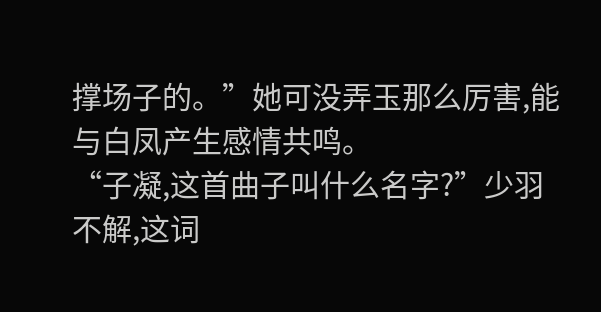撑场子的。”她可没弄玉那么厉害,能与白凤产生感情共鸣。
“子凝,这首曲子叫什么名字?”少羽不解,这词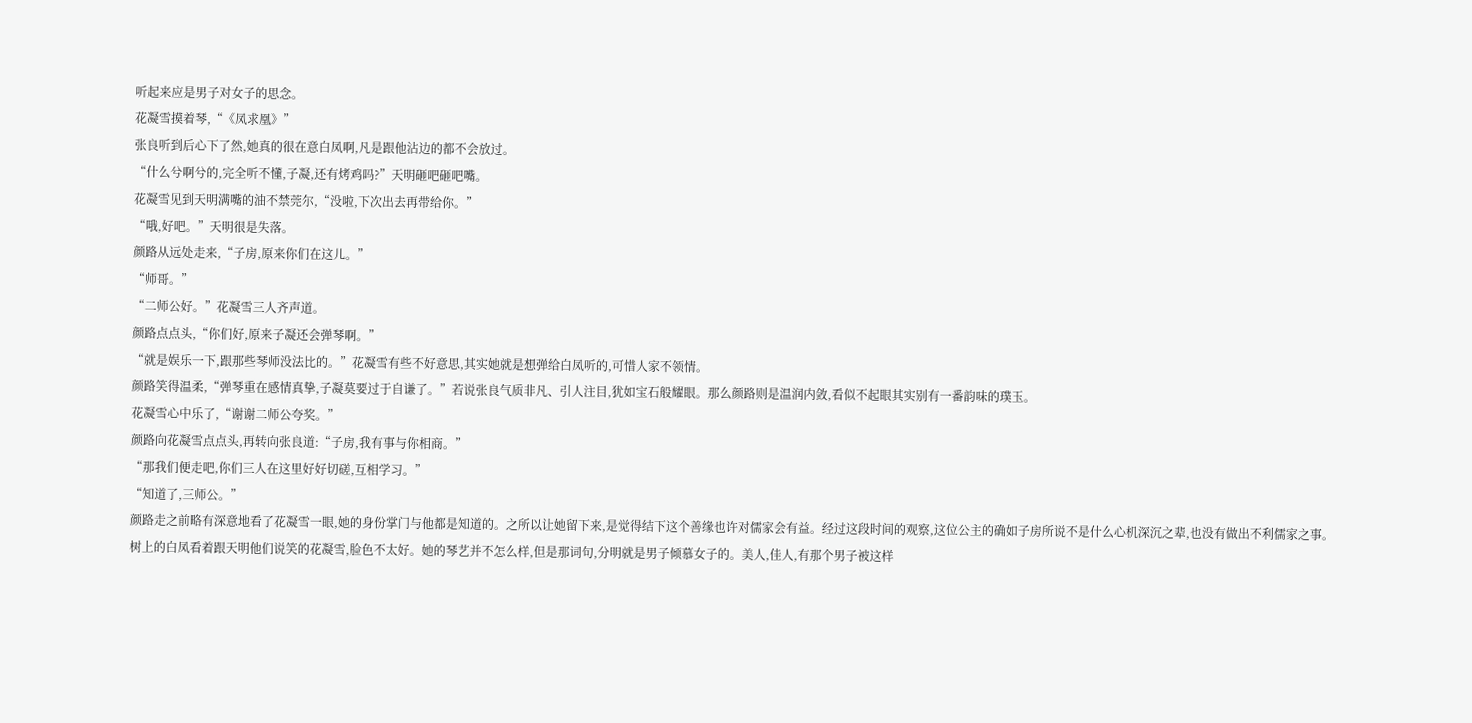听起来应是男子对女子的思念。
花凝雪摸着琴,“《凤求凰》”
张良听到后心下了然,她真的很在意白凤啊,凡是跟他沾边的都不会放过。
“什么兮啊兮的,完全听不懂,子凝,还有烤鸡吗?”天明砸吧砸吧嘴。
花凝雪见到天明满嘴的油不禁莞尔,“没啦,下次出去再带给你。”
“哦,好吧。”天明很是失落。
颜路从远处走来,“子房,原来你们在这儿。”
“师哥。”
“二师公好。”花凝雪三人齐声道。
颜路点点头,“你们好,原来子凝还会弹琴啊。”
“就是娱乐一下,跟那些琴师没法比的。”花凝雪有些不好意思,其实她就是想弹给白凤听的,可惜人家不领情。
颜路笑得温柔,“弹琴重在感情真挚,子凝莫要过于自谦了。”若说张良气质非凡、引人注目,犹如宝石般耀眼。那么颜路则是温润内敛,看似不起眼其实别有一番韵味的璞玉。
花凝雪心中乐了,“谢谢二师公夸奖。”
颜路向花凝雪点点头,再转向张良道:“子房,我有事与你相商。”
“那我们便走吧,你们三人在这里好好切磋,互相学习。”
“知道了,三师公。”
颜路走之前略有深意地看了花凝雪一眼,她的身份掌门与他都是知道的。之所以让她留下来,是觉得结下这个善缘也许对儒家会有益。经过这段时间的观察,这位公主的确如子房所说不是什么心机深沉之辈,也没有做出不利儒家之事。
树上的白凤看着跟天明他们说笑的花凝雪,脸色不太好。她的琴艺并不怎么样,但是那词句,分明就是男子倾慕女子的。美人,佳人,有那个男子被这样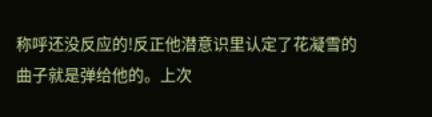称呼还没反应的!反正他潜意识里认定了花凝雪的曲子就是弹给他的。上次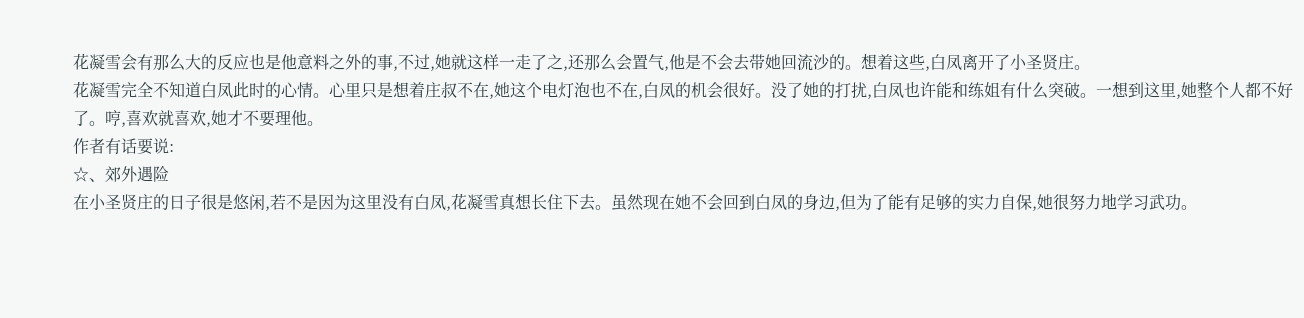花凝雪会有那么大的反应也是他意料之外的事,不过,她就这样一走了之,还那么会置气,他是不会去带她回流沙的。想着这些,白凤离开了小圣贤庄。
花凝雪完全不知道白凤此时的心情。心里只是想着庄叔不在,她这个电灯泡也不在,白凤的机会很好。没了她的打扰,白凤也许能和练姐有什么突破。一想到这里,她整个人都不好了。哼,喜欢就喜欢,她才不要理他。
作者有话要说:
☆、郊外遇险
在小圣贤庄的日子很是悠闲,若不是因为这里没有白凤,花凝雪真想长住下去。虽然现在她不会回到白凤的身边,但为了能有足够的实力自保,她很努力地学习武功。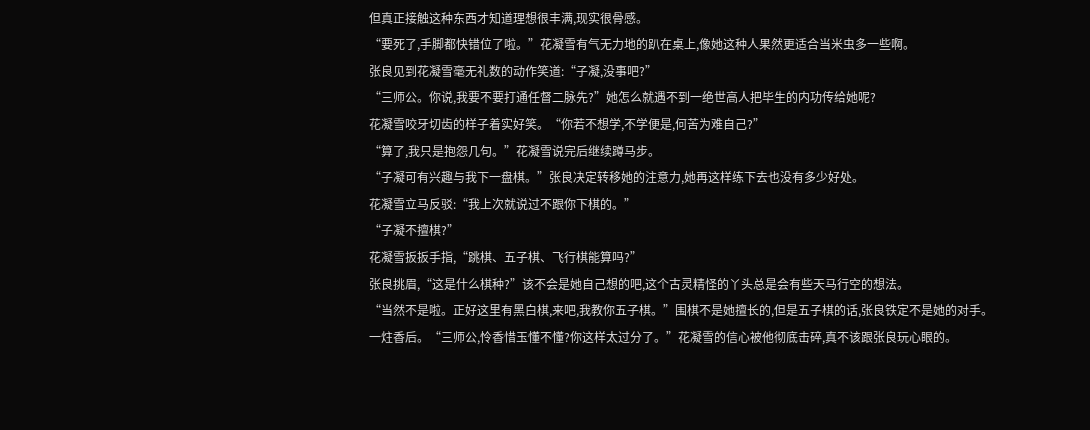但真正接触这种东西才知道理想很丰满,现实很骨感。
“要死了,手脚都快错位了啦。”花凝雪有气无力地的趴在桌上,像她这种人果然更适合当米虫多一些啊。
张良见到花凝雪毫无礼数的动作笑道:“子凝,没事吧?”
“三师公。你说,我要不要打通任督二脉先?”她怎么就遇不到一绝世高人把毕生的内功传给她呢?
花凝雪咬牙切齿的样子着实好笑。“你若不想学,不学便是,何苦为难自己?”
“算了,我只是抱怨几句。”花凝雪说完后继续蹲马步。
“子凝可有兴趣与我下一盘棋。”张良决定转移她的注意力,她再这样练下去也没有多少好处。
花凝雪立马反驳:“我上次就说过不跟你下棋的。”
“子凝不擅棋?”
花凝雪扳扳手指,“跳棋、五子棋、飞行棋能算吗?”
张良挑眉,“这是什么棋种?”该不会是她自己想的吧,这个古灵精怪的丫头总是会有些天马行空的想法。
“当然不是啦。正好这里有黑白棋,来吧,我教你五子棋。”围棋不是她擅长的,但是五子棋的话,张良铁定不是她的对手。
一炷香后。“三师公,怜香惜玉懂不懂?你这样太过分了。”花凝雪的信心被他彻底击碎,真不该跟张良玩心眼的。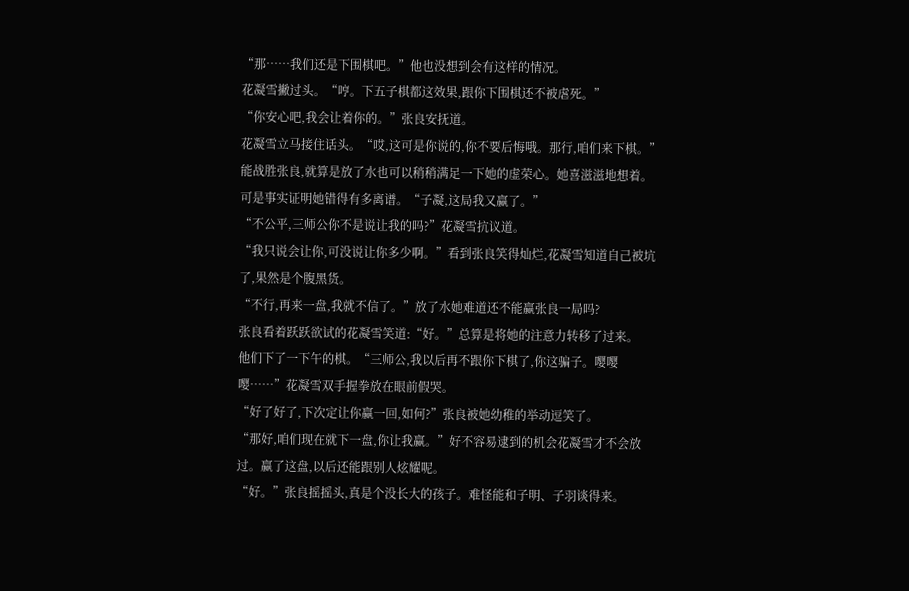“那……我们还是下围棋吧。”他也没想到会有这样的情况。
花凝雪撇过头。“哼。下五子棋都这效果,跟你下围棋还不被虐死。”
“你安心吧,我会让着你的。”张良安抚道。
花凝雪立马接住话头。“哎,这可是你说的,你不要后悔哦。那行,咱们来下棋。”能战胜张良,就算是放了水也可以稍稍满足一下她的虚荣心。她喜滋滋地想着。
可是事实证明她错得有多离谱。“子凝,这局我又赢了。”
“不公平,三师公你不是说让我的吗?”花凝雪抗议道。
“我只说会让你,可没说让你多少啊。”看到张良笑得灿烂,花凝雪知道自己被坑了,果然是个腹黑货。
“不行,再来一盘,我就不信了。”放了水她难道还不能赢张良一局吗?
张良看着跃跃欲试的花凝雪笑道:“好。”总算是将她的注意力转移了过来。
他们下了一下午的棋。“三师公,我以后再不跟你下棋了,你这骗子。嘤嘤嘤……”花凝雪双手握拳放在眼前假哭。
“好了好了,下次定让你赢一回,如何?”张良被她幼稚的举动逗笑了。
“那好,咱们现在就下一盘,你让我赢。”好不容易逮到的机会花凝雪才不会放过。赢了这盘,以后还能跟别人炫耀呢。
“好。”张良摇摇头,真是个没长大的孩子。难怪能和子明、子羽谈得来。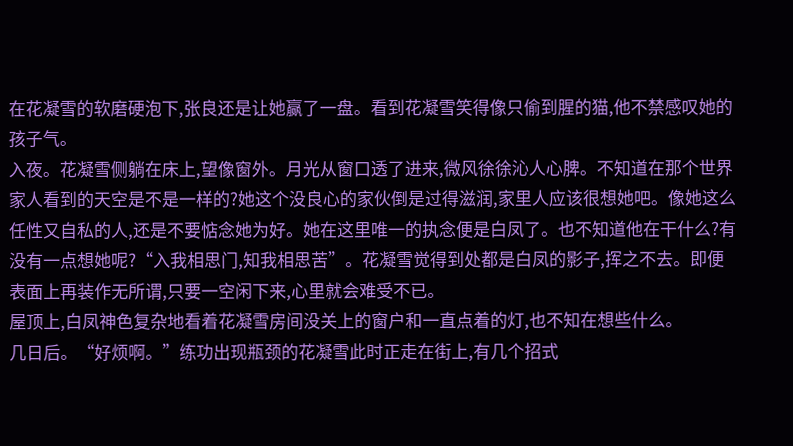在花凝雪的软磨硬泡下,张良还是让她赢了一盘。看到花凝雪笑得像只偷到腥的猫,他不禁感叹她的孩子气。
入夜。花凝雪侧躺在床上,望像窗外。月光从窗口透了进来,微风徐徐沁人心脾。不知道在那个世界家人看到的天空是不是一样的?她这个没良心的家伙倒是过得滋润,家里人应该很想她吧。像她这么任性又自私的人,还是不要惦念她为好。她在这里唯一的执念便是白凤了。也不知道他在干什么?有没有一点想她呢?“入我相思门,知我相思苦”。花凝雪觉得到处都是白凤的影子,挥之不去。即便表面上再装作无所谓,只要一空闲下来,心里就会难受不已。
屋顶上,白凤神色复杂地看着花凝雪房间没关上的窗户和一直点着的灯,也不知在想些什么。
几日后。“好烦啊。”练功出现瓶颈的花凝雪此时正走在街上,有几个招式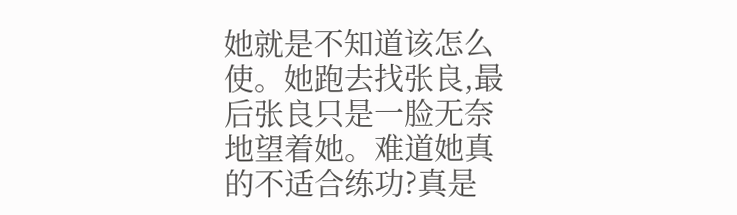她就是不知道该怎么使。她跑去找张良,最后张良只是一脸无奈地望着她。难道她真的不适合练功?真是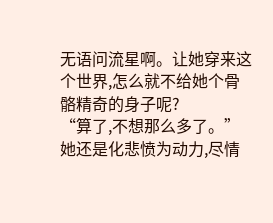无语问流星啊。让她穿来这个世界,怎么就不给她个骨骼精奇的身子呢?
“算了,不想那么多了。”她还是化悲愤为动力,尽情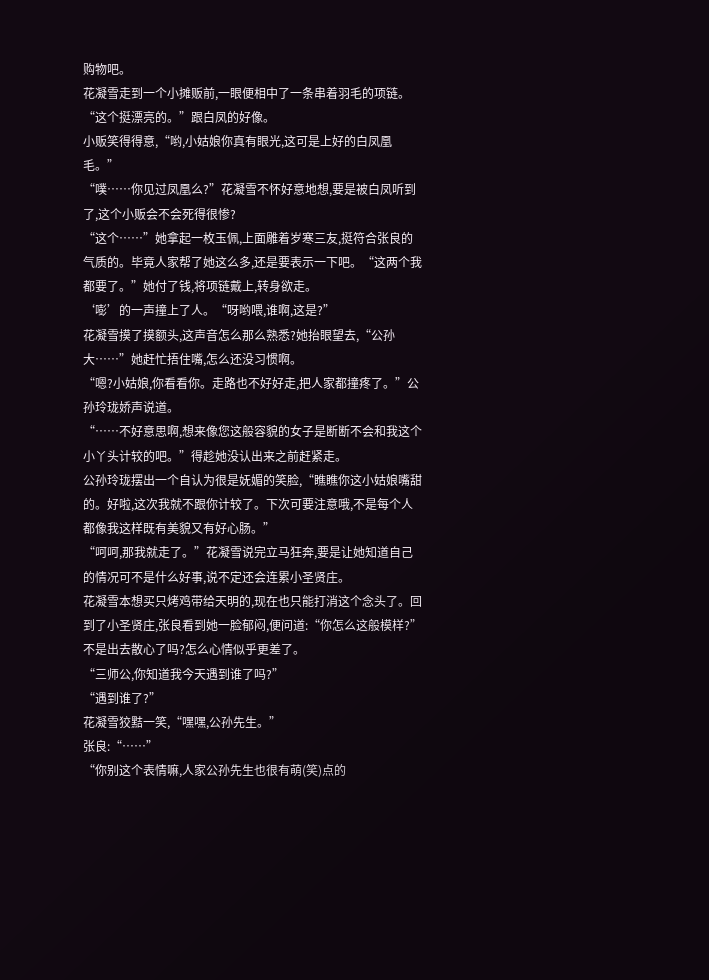购物吧。
花凝雪走到一个小摊贩前,一眼便相中了一条串着羽毛的项链。“这个挺漂亮的。”跟白凤的好像。
小贩笑得得意,“哟,小姑娘你真有眼光,这可是上好的白凤凰毛。”
“噗……你见过凤凰么?”花凝雪不怀好意地想,要是被白凤听到了,这个小贩会不会死得很惨?
“这个……”她拿起一枚玉佩,上面雕着岁寒三友,挺符合张良的气质的。毕竟人家帮了她这么多,还是要表示一下吧。“这两个我都要了。”她付了钱,将项链戴上,转身欲走。
‘嘭’的一声撞上了人。“呀哟喂,谁啊,这是?”
花凝雪摸了摸额头,这声音怎么那么熟悉?她抬眼望去,“公孙大……”她赶忙捂住嘴,怎么还没习惯啊。
“嗯?小姑娘,你看看你。走路也不好好走,把人家都撞疼了。”公孙玲珑娇声说道。
“……不好意思啊,想来像您这般容貌的女子是断断不会和我这个小丫头计较的吧。”得趁她没认出来之前赶紧走。
公孙玲珑摆出一个自认为很是妩媚的笑脸,“瞧瞧你这小姑娘嘴甜的。好啦,这次我就不跟你计较了。下次可要注意哦,不是每个人都像我这样既有美貌又有好心肠。”
“呵呵,那我就走了。”花凝雪说完立马狂奔,要是让她知道自己的情况可不是什么好事,说不定还会连累小圣贤庄。
花凝雪本想买只烤鸡带给天明的,现在也只能打消这个念头了。回到了小圣贤庄,张良看到她一脸郁闷,便问道:“你怎么这般模样?”不是出去散心了吗?怎么心情似乎更差了。
“三师公,你知道我今天遇到谁了吗?”
“遇到谁了?”
花凝雪狡黠一笑,“嘿嘿,公孙先生。”
张良:“……”
“你别这个表情嘛,人家公孙先生也很有萌(笑)点的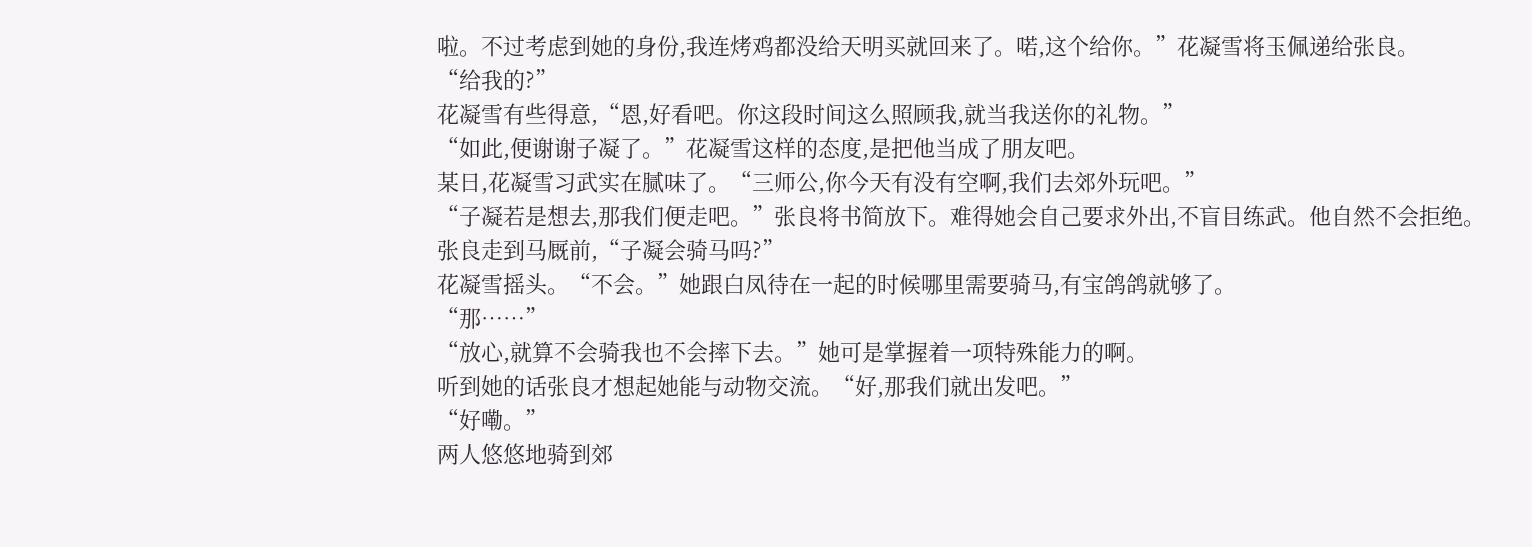啦。不过考虑到她的身份,我连烤鸡都没给天明买就回来了。喏,这个给你。”花凝雪将玉佩递给张良。
“给我的?”
花凝雪有些得意,“恩,好看吧。你这段时间这么照顾我,就当我送你的礼物。”
“如此,便谢谢子凝了。”花凝雪这样的态度,是把他当成了朋友吧。
某日,花凝雪习武实在腻味了。“三师公,你今天有没有空啊,我们去郊外玩吧。”
“子凝若是想去,那我们便走吧。”张良将书简放下。难得她会自己要求外出,不盲目练武。他自然不会拒绝。
张良走到马厩前,“子凝会骑马吗?”
花凝雪摇头。“不会。”她跟白凤待在一起的时候哪里需要骑马,有宝鸽鸽就够了。
“那……”
“放心,就算不会骑我也不会摔下去。”她可是掌握着一项特殊能力的啊。
听到她的话张良才想起她能与动物交流。“好,那我们就出发吧。”
“好嘞。”
两人悠悠地骑到郊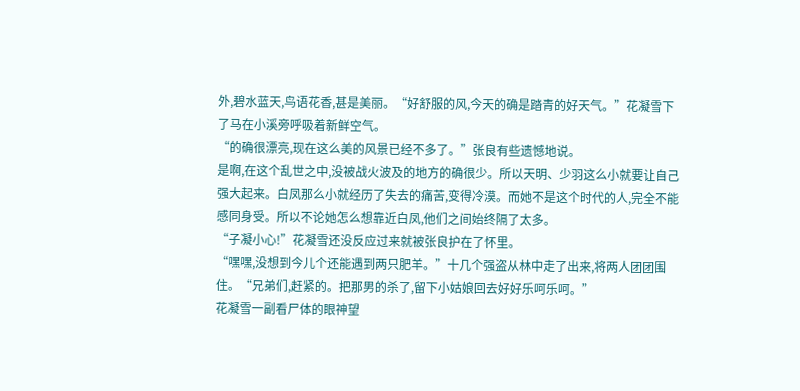外,碧水蓝天,鸟语花香,甚是美丽。“好舒服的风,今天的确是踏青的好天气。”花凝雪下了马在小溪旁呼吸着新鲜空气。
“的确很漂亮,现在这么美的风景已经不多了。”张良有些遗憾地说。
是啊,在这个乱世之中,没被战火波及的地方的确很少。所以天明、少羽这么小就要让自己强大起来。白凤那么小就经历了失去的痛苦,变得冷漠。而她不是这个时代的人,完全不能感同身受。所以不论她怎么想靠近白凤,他们之间始终隔了太多。
“子凝小心!”花凝雪还没反应过来就被张良护在了怀里。
“嘿嘿,没想到今儿个还能遇到两只肥羊。”十几个强盗从林中走了出来,将两人团团围住。“兄弟们,赶紧的。把那男的杀了,留下小姑娘回去好好乐呵乐呵。”
花凝雪一副看尸体的眼神望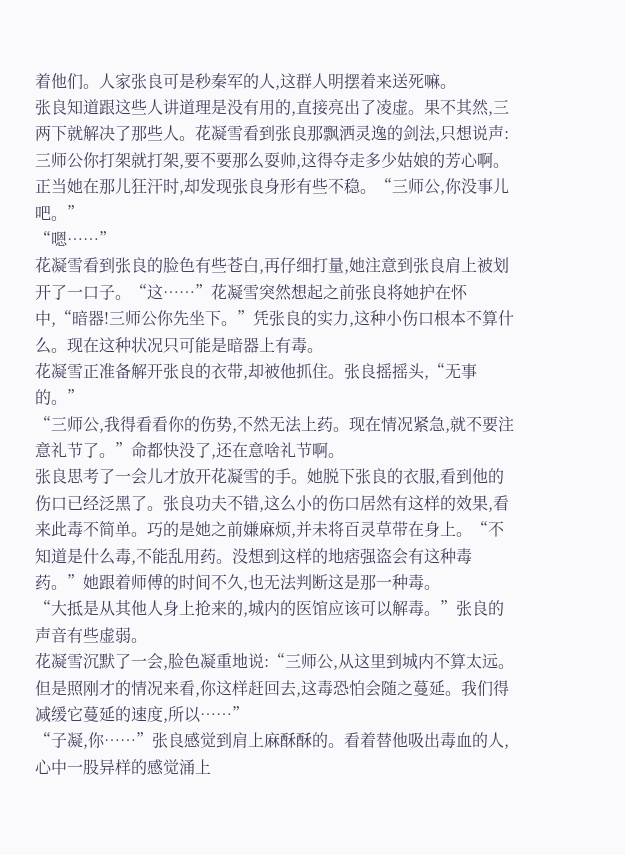着他们。人家张良可是秒秦军的人,这群人明摆着来送死嘛。
张良知道跟这些人讲道理是没有用的,直接亮出了凌虚。果不其然,三两下就解决了那些人。花凝雪看到张良那飘洒灵逸的剑法,只想说声:三师公你打架就打架,要不要那么耍帅,这得夺走多少姑娘的芳心啊。
正当她在那儿狂汗时,却发现张良身形有些不稳。“三师公,你没事儿吧。”
“嗯……”
花凝雪看到张良的脸色有些苍白,再仔细打量,她注意到张良肩上被划开了一口子。“这……”花凝雪突然想起之前张良将她护在怀中,“暗器!三师公你先坐下。”凭张良的实力,这种小伤口根本不算什么。现在这种状况只可能是暗器上有毒。
花凝雪正准备解开张良的衣带,却被他抓住。张良摇摇头,“无事的。”
“三师公,我得看看你的伤势,不然无法上药。现在情况紧急,就不要注意礼节了。”命都快没了,还在意啥礼节啊。
张良思考了一会儿才放开花凝雪的手。她脱下张良的衣服,看到他的伤口已经泛黑了。张良功夫不错,这么小的伤口居然有这样的效果,看来此毒不简单。巧的是她之前嫌麻烦,并未将百灵草带在身上。“不知道是什么毒,不能乱用药。没想到这样的地痞强盗会有这种毒药。”她跟着师傅的时间不久,也无法判断这是那一种毒。
“大抵是从其他人身上抢来的,城内的医馆应该可以解毒。”张良的声音有些虚弱。
花凝雪沉默了一会,脸色凝重地说:“三师公,从这里到城内不算太远。但是照刚才的情况来看,你这样赶回去,这毒恐怕会随之蔓延。我们得减缓它蔓延的速度,所以……”
“子凝,你……”张良感觉到肩上麻酥酥的。看着替他吸出毒血的人,心中一股异样的感觉涌上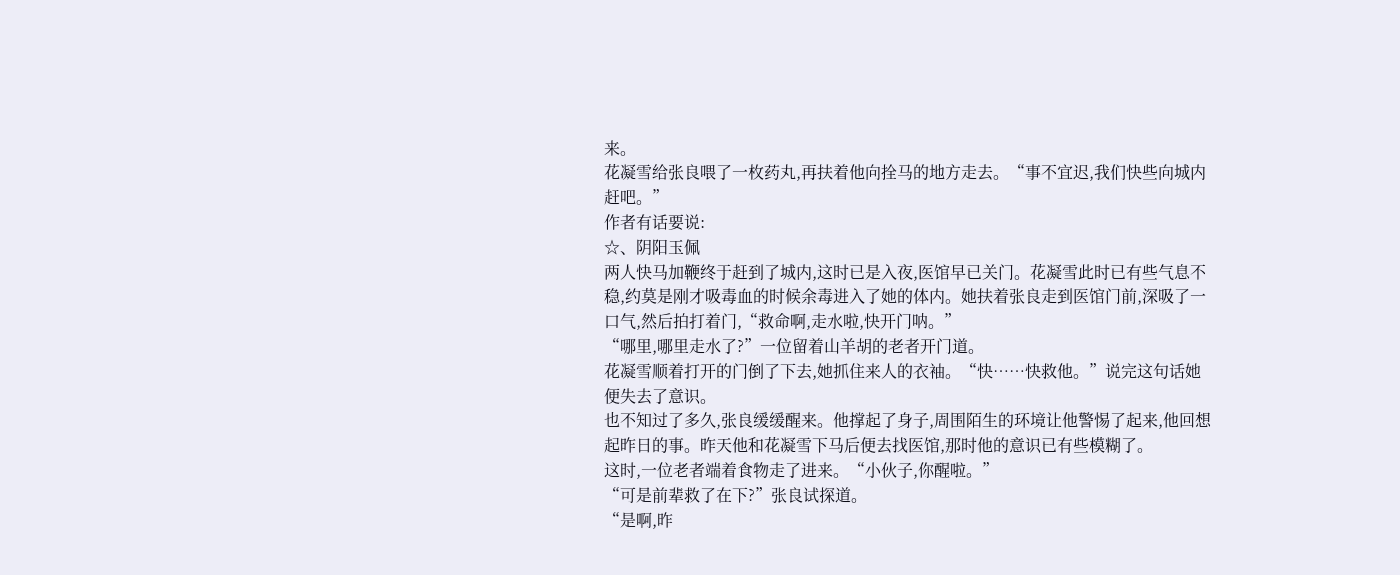来。
花凝雪给张良喂了一枚药丸,再扶着他向拴马的地方走去。“事不宜迟,我们快些向城内赶吧。”
作者有话要说:
☆、阴阳玉佩
两人快马加鞭终于赶到了城内,这时已是入夜,医馆早已关门。花凝雪此时已有些气息不稳,约莫是刚才吸毒血的时候余毒进入了她的体内。她扶着张良走到医馆门前,深吸了一口气,然后拍打着门,“救命啊,走水啦,快开门呐。”
“哪里,哪里走水了?”一位留着山羊胡的老者开门道。
花凝雪顺着打开的门倒了下去,她抓住来人的衣袖。“快……快救他。”说完这句话她便失去了意识。
也不知过了多久,张良缓缓醒来。他撑起了身子,周围陌生的环境让他警惕了起来,他回想起昨日的事。昨天他和花凝雪下马后便去找医馆,那时他的意识已有些模糊了。
这时,一位老者端着食物走了进来。“小伙子,你醒啦。”
“可是前辈救了在下?”张良试探道。
“是啊,昨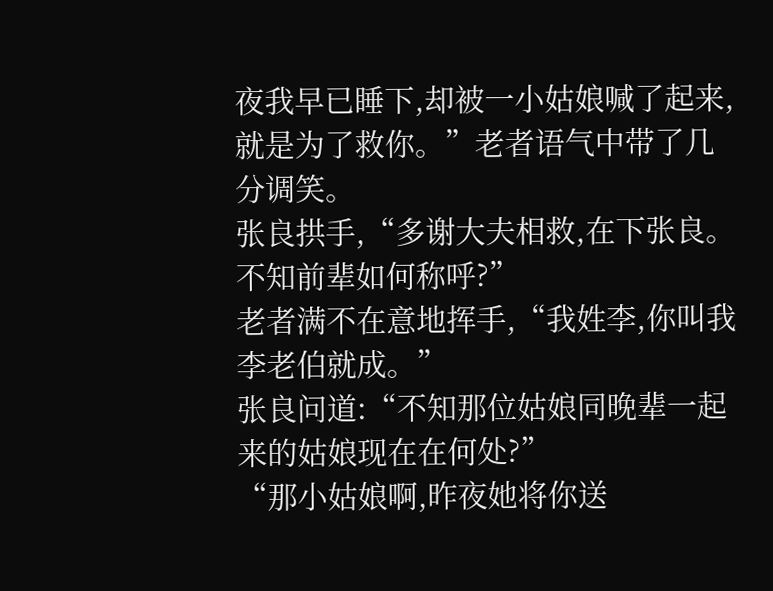夜我早已睡下,却被一小姑娘喊了起来,就是为了救你。”老者语气中带了几分调笑。
张良拱手,“多谢大夫相救,在下张良。不知前辈如何称呼?”
老者满不在意地挥手,“我姓李,你叫我李老伯就成。”
张良问道:“不知那位姑娘同晚辈一起来的姑娘现在在何处?”
“那小姑娘啊,昨夜她将你送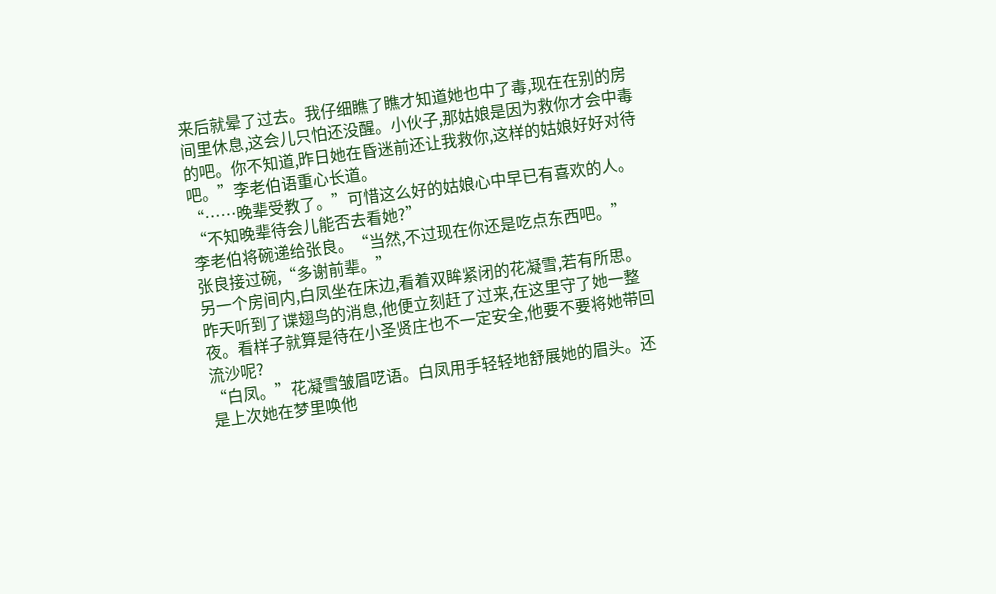来后就晕了过去。我仔细瞧了瞧才知道她也中了毒,现在在别的房间里休息,这会儿只怕还没醒。小伙子,那姑娘是因为救你才会中毒的吧。你不知道,昨日她在昏迷前还让我救你,这样的姑娘好好对待吧。”李老伯语重心长道。
“……晚辈受教了。”可惜这么好的姑娘心中早已有喜欢的人。“不知晚辈待会儿能否去看她?”
李老伯将碗递给张良。“当然,不过现在你还是吃点东西吧。”
张良接过碗,“多谢前辈。”
另一个房间内,白凤坐在床边,看着双眸紧闭的花凝雪,若有所思。昨天听到了谍翅鸟的消息,他便立刻赶了过来,在这里守了她一整夜。看样子就算是待在小圣贤庄也不一定安全,他要不要将她带回流沙呢?
“白凤。”花凝雪皱眉呓语。白凤用手轻轻地舒展她的眉头。还是上次她在梦里唤他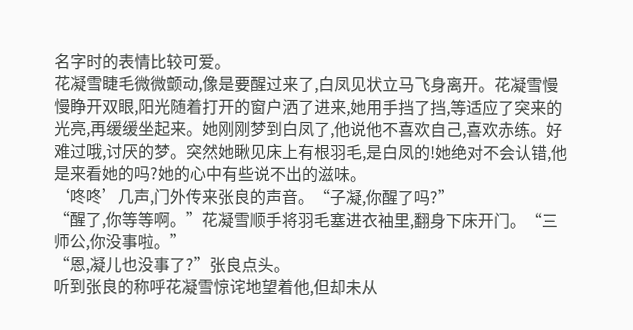名字时的表情比较可爱。
花凝雪睫毛微微颤动,像是要醒过来了,白凤见状立马飞身离开。花凝雪慢慢睁开双眼,阳光随着打开的窗户洒了进来,她用手挡了挡,等适应了突来的光亮,再缓缓坐起来。她刚刚梦到白凤了,他说他不喜欢自己,喜欢赤练。好难过哦,讨厌的梦。突然她瞅见床上有根羽毛,是白凤的!她绝对不会认错,他是来看她的吗?她的心中有些说不出的滋味。
‘咚咚’几声,门外传来张良的声音。“子凝,你醒了吗?”
“醒了,你等等啊。”花凝雪顺手将羽毛塞进衣袖里,翻身下床开门。“三师公,你没事啦。”
“恩,凝儿也没事了?”张良点头。
听到张良的称呼花凝雪惊诧地望着他,但却未从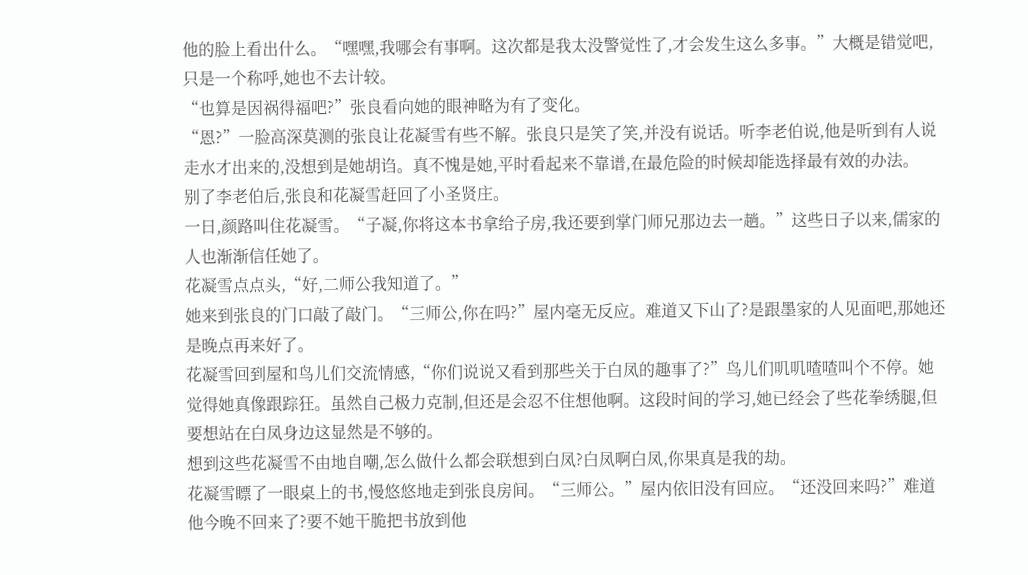他的脸上看出什么。“嘿嘿,我哪会有事啊。这次都是我太没警觉性了,才会发生这么多事。”大概是错觉吧,只是一个称呼,她也不去计较。
“也算是因祸得福吧?”张良看向她的眼神略为有了变化。
“恩?”一脸高深莫测的张良让花凝雪有些不解。张良只是笑了笑,并没有说话。听李老伯说,他是听到有人说走水才出来的,没想到是她胡诌。真不愧是她,平时看起来不靠谱,在最危险的时候却能选择最有效的办法。
别了李老伯后,张良和花凝雪赶回了小圣贤庄。
一日,颜路叫住花凝雪。“子凝,你将这本书拿给子房,我还要到掌门师兄那边去一趟。”这些日子以来,儒家的人也渐渐信任她了。
花凝雪点点头,“好,二师公我知道了。”
她来到张良的门口敲了敲门。“三师公,你在吗?”屋内毫无反应。难道又下山了?是跟墨家的人见面吧,那她还是晚点再来好了。
花凝雪回到屋和鸟儿们交流情感,“你们说说又看到那些关于白凤的趣事了?”鸟儿们叽叽喳喳叫个不停。她觉得她真像跟踪狂。虽然自己极力克制,但还是会忍不住想他啊。这段时间的学习,她已经会了些花拳绣腿,但要想站在白凤身边这显然是不够的。
想到这些花凝雪不由地自嘲,怎么做什么都会联想到白凤?白凤啊白凤,你果真是我的劫。
花凝雪瞟了一眼桌上的书,慢悠悠地走到张良房间。“三师公。”屋内依旧没有回应。“还没回来吗?”难道他今晚不回来了?要不她干脆把书放到他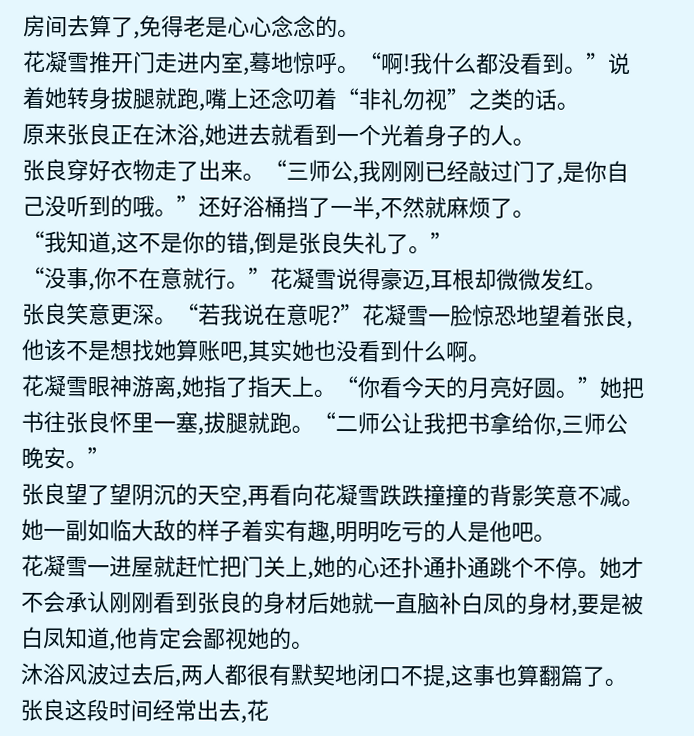房间去算了,免得老是心心念念的。
花凝雪推开门走进内室,蓦地惊呼。“啊!我什么都没看到。”说着她转身拔腿就跑,嘴上还念叨着“非礼勿视”之类的话。
原来张良正在沐浴,她进去就看到一个光着身子的人。
张良穿好衣物走了出来。“三师公,我刚刚已经敲过门了,是你自己没听到的哦。”还好浴桶挡了一半,不然就麻烦了。
“我知道,这不是你的错,倒是张良失礼了。”
“没事,你不在意就行。”花凝雪说得豪迈,耳根却微微发红。
张良笑意更深。“若我说在意呢?”花凝雪一脸惊恐地望着张良,他该不是想找她算账吧,其实她也没看到什么啊。
花凝雪眼神游离,她指了指天上。“你看今天的月亮好圆。”她把书往张良怀里一塞,拔腿就跑。“二师公让我把书拿给你,三师公晚安。”
张良望了望阴沉的天空,再看向花凝雪跌跌撞撞的背影笑意不减。她一副如临大敌的样子着实有趣,明明吃亏的人是他吧。
花凝雪一进屋就赶忙把门关上,她的心还扑通扑通跳个不停。她才不会承认刚刚看到张良的身材后她就一直脑补白凤的身材,要是被白凤知道,他肯定会鄙视她的。
沐浴风波过去后,两人都很有默契地闭口不提,这事也算翻篇了。张良这段时间经常出去,花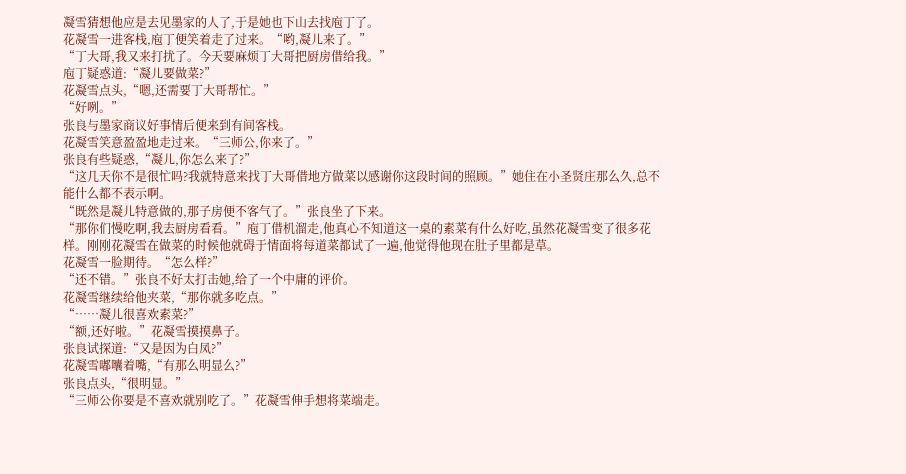凝雪猜想他应是去见墨家的人了,于是她也下山去找庖丁了。
花凝雪一进客栈,庖丁便笑着走了过来。“哟,凝儿来了。”
“丁大哥,我又来打扰了。今天要麻烦丁大哥把厨房借给我。”
庖丁疑惑道:“凝儿要做菜?”
花凝雪点头,“嗯,还需要丁大哥帮忙。”
“好咧。”
张良与墨家商议好事情后便来到有间客栈。
花凝雪笑意盈盈地走过来。“三师公,你来了。”
张良有些疑惑,“凝儿,你怎么来了?”
“这几天你不是很忙吗?我就特意来找丁大哥借地方做菜以感谢你这段时间的照顾。”她住在小圣贤庄那么久,总不能什么都不表示啊。
“既然是凝儿特意做的,那子房便不客气了。”张良坐了下来。
“那你们慢吃啊,我去厨房看看。”庖丁借机溜走,他真心不知道这一桌的素菜有什么好吃,虽然花凝雪变了很多花样。刚刚花凝雪在做菜的时候他就碍于情面将每道菜都试了一遍,他觉得他现在肚子里都是草。
花凝雪一脸期待。“怎么样?”
“还不错。”张良不好太打击她,给了一个中庸的评价。
花凝雪继续给他夹菜,“那你就多吃点。”
“……凝儿很喜欢素菜?”
“额,还好啦。”花凝雪摸摸鼻子。
张良试探道:“又是因为白凤?”
花凝雪嘟囔着嘴,“有那么明显么?”
张良点头,“很明显。”
“三师公你要是不喜欢就别吃了。”花凝雪伸手想将菜端走。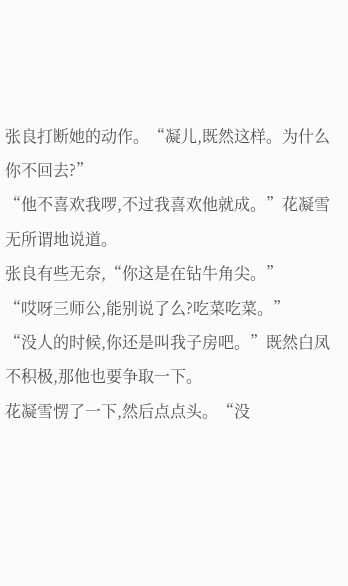张良打断她的动作。“凝儿,既然这样。为什么你不回去?”
“他不喜欢我啰,不过我喜欢他就成。”花凝雪无所谓地说道。
张良有些无奈,“你这是在钻牛角尖。”
“哎呀三师公,能别说了么?吃菜吃菜。”
“没人的时候,你还是叫我子房吧。”既然白凤不积极,那他也要争取一下。
花凝雪愣了一下,然后点点头。“没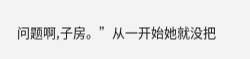问题啊,子房。”从一开始她就没把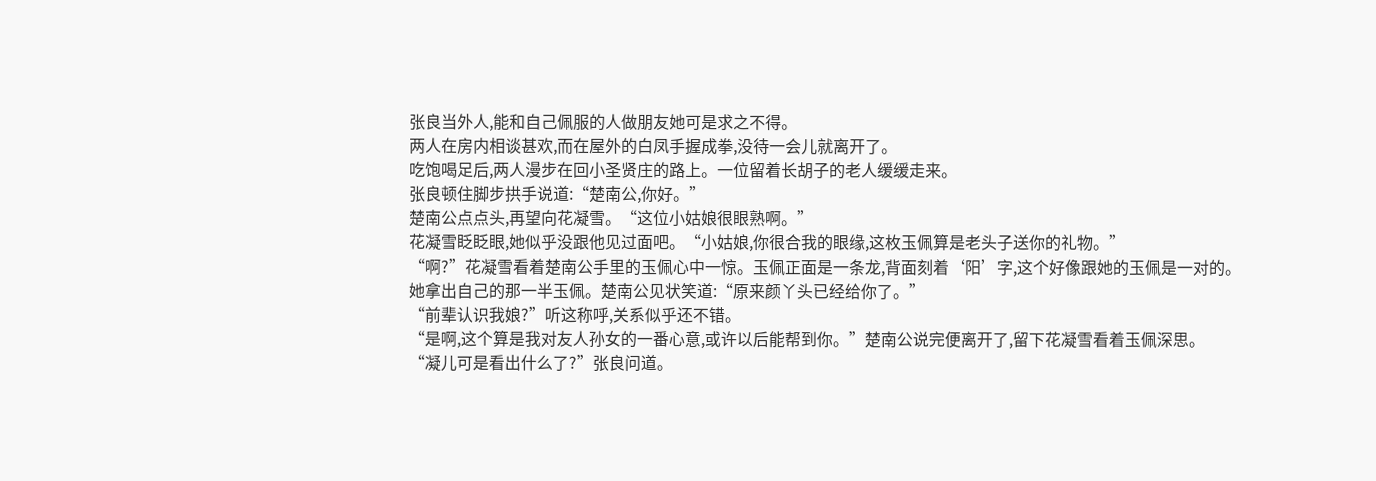张良当外人,能和自己佩服的人做朋友她可是求之不得。
两人在房内相谈甚欢,而在屋外的白凤手握成拳,没待一会儿就离开了。
吃饱喝足后,两人漫步在回小圣贤庄的路上。一位留着长胡子的老人缓缓走来。
张良顿住脚步拱手说道:“楚南公,你好。”
楚南公点点头,再望向花凝雪。“这位小姑娘很眼熟啊。”
花凝雪眨眨眼,她似乎没跟他见过面吧。“小姑娘,你很合我的眼缘,这枚玉佩算是老头子送你的礼物。”
“啊?”花凝雪看着楚南公手里的玉佩心中一惊。玉佩正面是一条龙,背面刻着‘阳’字,这个好像跟她的玉佩是一对的。
她拿出自己的那一半玉佩。楚南公见状笑道:“原来颜丫头已经给你了。”
“前辈认识我娘?”听这称呼,关系似乎还不错。
“是啊,这个算是我对友人孙女的一番心意,或许以后能帮到你。”楚南公说完便离开了,留下花凝雪看着玉佩深思。
“凝儿可是看出什么了?”张良问道。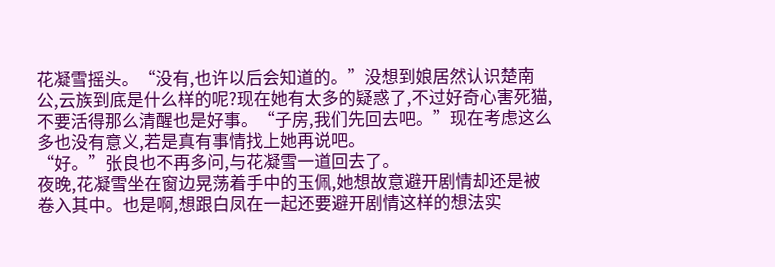花凝雪摇头。“没有,也许以后会知道的。”没想到娘居然认识楚南公,云族到底是什么样的呢?现在她有太多的疑惑了,不过好奇心害死猫,不要活得那么清醒也是好事。“子房,我们先回去吧。”现在考虑这么多也没有意义,若是真有事情找上她再说吧。
“好。”张良也不再多问,与花凝雪一道回去了。
夜晚,花凝雪坐在窗边晃荡着手中的玉佩,她想故意避开剧情却还是被卷入其中。也是啊,想跟白凤在一起还要避开剧情这样的想法实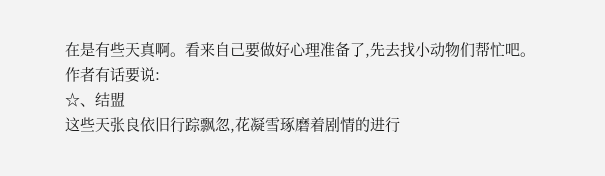在是有些天真啊。看来自己要做好心理准备了,先去找小动物们帮忙吧。
作者有话要说:
☆、结盟
这些天张良依旧行踪飘忽,花凝雪琢磨着剧情的进行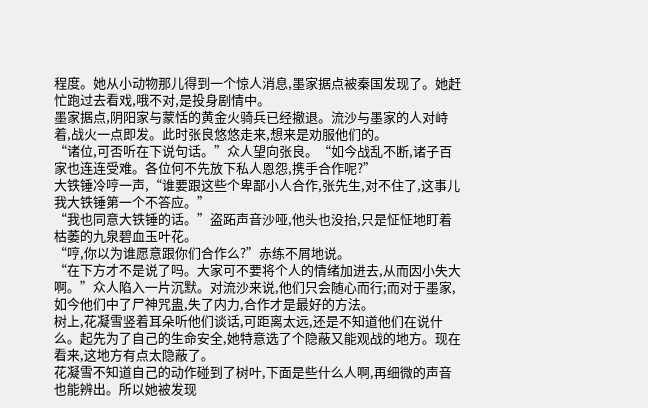程度。她从小动物那儿得到一个惊人消息,墨家据点被秦国发现了。她赶忙跑过去看戏,哦不对,是投身剧情中。
墨家据点,阴阳家与蒙恬的黄金火骑兵已经撤退。流沙与墨家的人对峙着,战火一点即发。此时张良悠悠走来,想来是劝服他们的。
“诸位,可否听在下说句话。”众人望向张良。“如今战乱不断,诸子百家也连连受难。各位何不先放下私人恩怨,携手合作呢?”
大铁锤冷哼一声,“谁要跟这些个卑鄙小人合作,张先生,对不住了,这事儿我大铁锤第一个不答应。”
“我也同意大铁锤的话。”盗跖声音沙哑,他头也没抬,只是怔怔地盯着枯萎的九泉碧血玉叶花。
“哼,你以为谁愿意跟你们合作么?”赤练不屑地说。
“在下方才不是说了吗。大家可不要将个人的情绪加进去,从而因小失大啊。”众人陷入一片沉默。对流沙来说,他们只会随心而行;而对于墨家,如今他们中了尸神咒蛊,失了内力,合作才是最好的方法。
树上,花凝雪竖着耳朵听他们谈话,可距离太远,还是不知道他们在说什么。起先为了自己的生命安全,她特意选了个隐蔽又能观战的地方。现在看来,这地方有点太隐蔽了。
花凝雪不知道自己的动作碰到了树叶,下面是些什么人啊,再细微的声音也能辨出。所以她被发现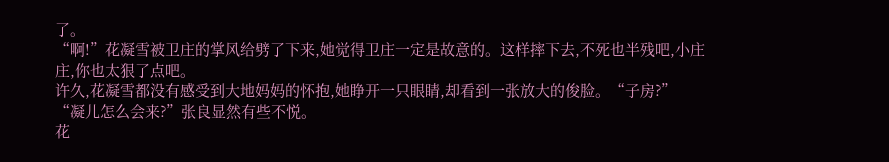了。
“啊!”花凝雪被卫庄的掌风给劈了下来,她觉得卫庄一定是故意的。这样摔下去,不死也半残吧,小庄庄,你也太狠了点吧。
许久,花凝雪都没有感受到大地妈妈的怀抱,她睁开一只眼睛,却看到一张放大的俊脸。“子房?”
“凝儿怎么会来?”张良显然有些不悦。
花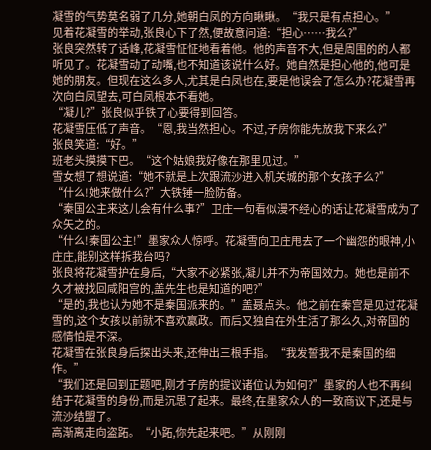凝雪的气势莫名弱了几分,她朝白凤的方向瞅瞅。“我只是有点担心。”
见着花凝雪的举动,张良心下了然,便故意问道:“担心……我么?”
张良突然转了话峰,花凝雪怔怔地看着他。他的声音不大,但是周围的的人都听见了。花凝雪动了动嘴,也不知道该说什么好。她自然是担心他的,他可是她的朋友。但现在这么多人,尤其是白凤也在,要是他误会了怎么办?花凝雪再次向白凤望去,可白凤根本不看她。
“凝儿?”张良似乎铁了心要得到回答。
花凝雪压低了声音。“恩,我当然担心。不过,子房你能先放我下来么?”
张良笑道:“好。”
班老头摸摸下巴。“这个姑娘我好像在那里见过。”
雪女想了想说道:“她不就是上次跟流沙进入机关城的那个女孩子么?”
“什么!她来做什么?”大铁锤一脸防备。
“秦国公主来这儿会有什么事?”卫庄一句看似漫不经心的话让花凝雪成为了众矢之的。
“什么!秦国公主!”墨家众人惊呼。花凝雪向卫庄甩去了一个幽怨的眼神,小庄庄,能别这样拆我台吗?
张良将花凝雪护在身后,“大家不必紧张,凝儿并不为帝国效力。她也是前不久才被找回咸阳宫的,盖先生也是知道的吧?”
“是的,我也认为她不是秦国派来的。”盖聂点头。他之前在秦宫是见过花凝雪的,这个女孩以前就不喜欢嬴政。而后又独自在外生活了那么久,对帝国的感情怕是不深。
花凝雪在张良身后探出头来,还伸出三根手指。“我发誓我不是秦国的细作。”
“我们还是回到正题吧,刚才子房的提议诸位认为如何?”墨家的人也不再纠结于花凝雪的身份,而是沉思了起来。最终,在墨家众人的一致商议下,还是与流沙结盟了。
高渐离走向盗跖。“小跖,你先起来吧。”从刚刚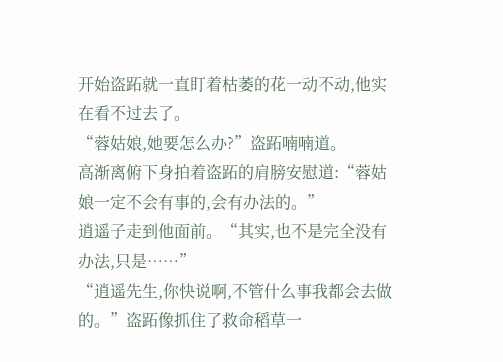开始盗跖就一直盯着枯萎的花一动不动,他实在看不过去了。
“蓉姑娘,她要怎么办?”盗跖喃喃道。
高渐离俯下身拍着盗跖的肩膀安慰道:“蓉姑娘一定不会有事的,会有办法的。”
逍遥子走到他面前。“其实,也不是完全没有办法,只是……”
“逍遥先生,你快说啊,不管什么事我都会去做的。”盗跖像抓住了救命稻草一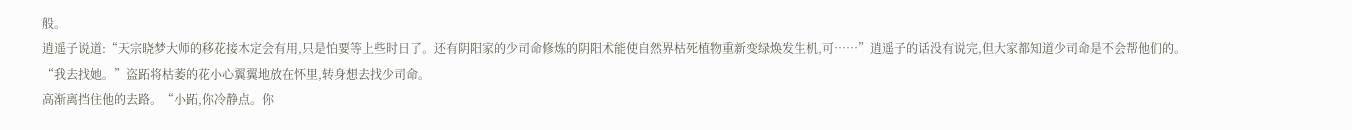般。
逍遥子说道:“天宗晓梦大师的移花接木定会有用,只是怕要等上些时日了。还有阴阳家的少司命修炼的阴阳术能使自然界枯死植物重新变绿焕发生机,可……”逍遥子的话没有说完,但大家都知道少司命是不会帮他们的。
“我去找她。”盗跖将枯萎的花小心翼翼地放在怀里,转身想去找少司命。
高渐离挡住他的去路。“小跖,你冷静点。你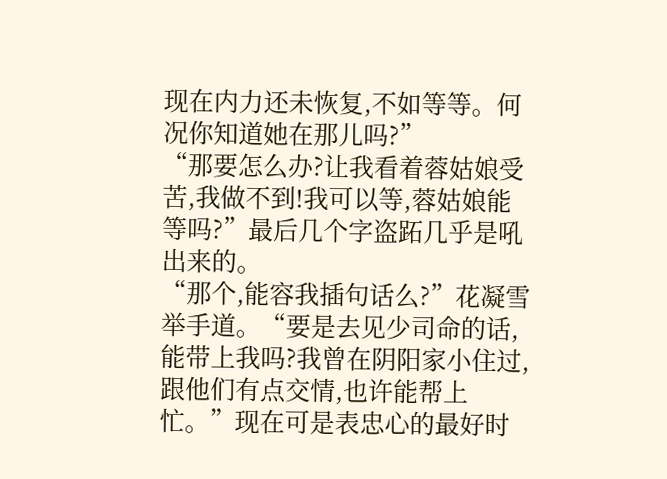现在内力还未恢复,不如等等。何况你知道她在那儿吗?”
“那要怎么办?让我看着蓉姑娘受苦,我做不到!我可以等,蓉姑娘能等吗?”最后几个字盗跖几乎是吼出来的。
“那个,能容我插句话么?”花凝雪举手道。“要是去见少司命的话,能带上我吗?我曾在阴阳家小住过,跟他们有点交情,也许能帮上忙。”现在可是表忠心的最好时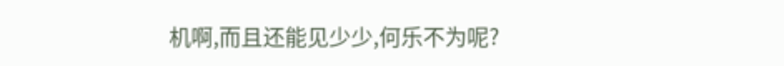机啊,而且还能见少少,何乐不为呢?